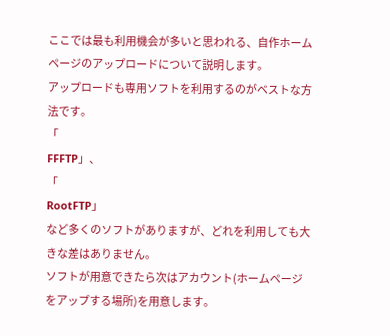ここでは最も利用機会が多いと思われる、自作ホームページのアップロードについて説明します。
アップロードも専用ソフトを利用するのがベストな方法です。
「
FFFTP」、
「
RootFTP」
など多くのソフトがありますが、どれを利用しても大きな差はありません。
ソフトが用意できたら次はアカウント(ホームページをアップする場所)を用意します。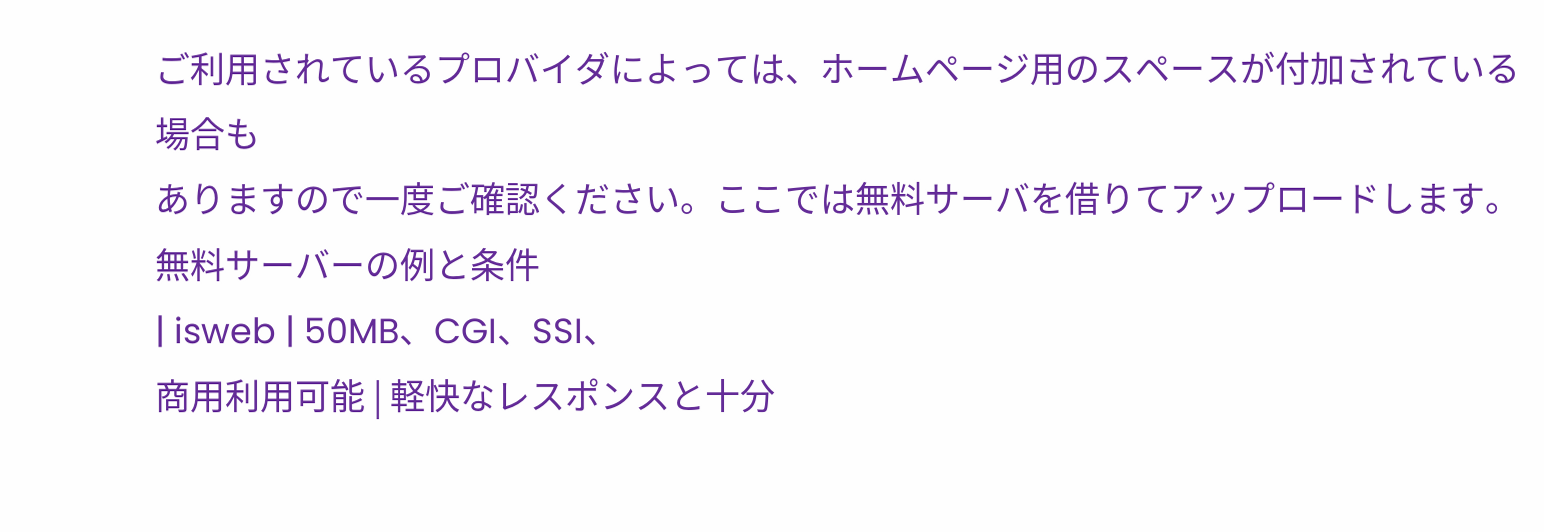ご利用されているプロバイダによっては、ホームページ用のスペースが付加されている場合も
ありますので一度ご確認ください。ここでは無料サーバを借りてアップロードします。
無料サーバーの例と条件
| isweb | 50MB、CGI、SSI、
商用利用可能 | 軽快なレスポンスと十分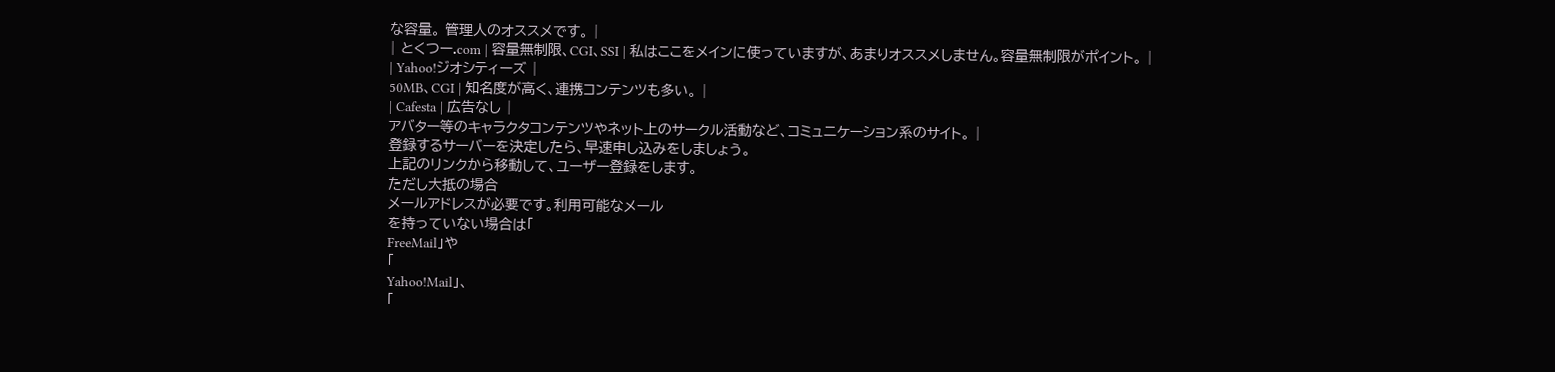な容量。 管理人のオススメです。 |
| とくつー.com | 容量無制限、CGI、SSI | 私はここをメインに使っていますが、あまりオススメしません。容量無制限がポイント。 |
| Yahoo!ジオシティーズ |
50MB、CGI | 知名度が高く、連携コンテンツも多い。 |
| Cafesta | 広告なし |
アバター等のキャラクタコンテンツやネット上のサークル活動など、コミュニケーション系のサイト。 |
登録するサーバーを決定したら、早速申し込みをしましょう。
上記のリンクから移動して、ユーザー登録をします。
ただし大抵の場合
メールアドレスが必要です。利用可能なメール
を持っていない場合は「
FreeMail」や
「
Yahoo!Mail」、
「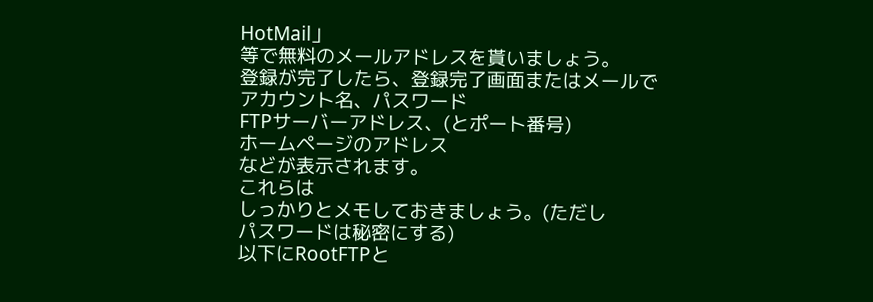HotMail」
等で無料のメールアドレスを貰いましょう。
登録が完了したら、登録完了画面またはメールで
アカウント名、パスワード
FTPサーバーアドレス、(とポート番号)
ホームページのアドレス
などが表示されます。
これらは
しっかりとメモしておきましょう。(ただし
パスワードは秘密にする)
以下にRootFTPと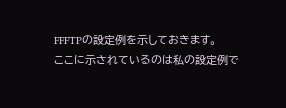FFFTPの設定例を示しておきます。
ここに示されているのは私の設定例で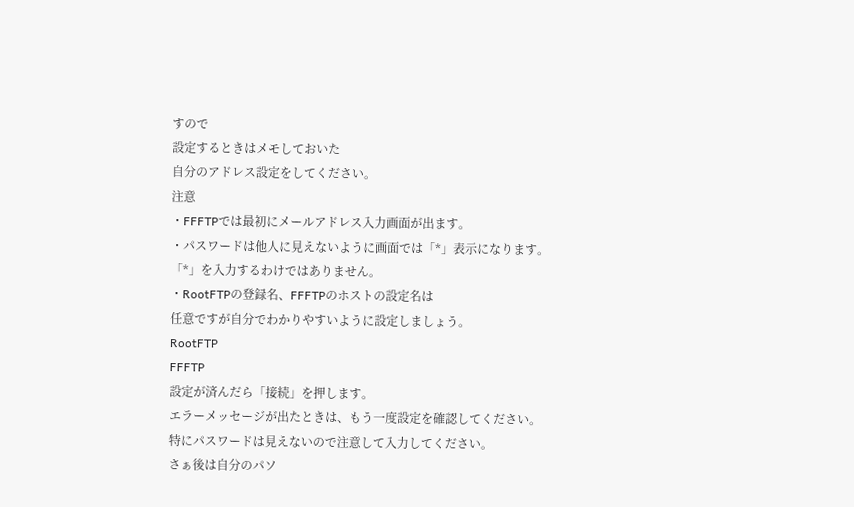すので
設定するときはメモしておいた
自分のアドレス設定をしてください。
注意
・FFFTPでは最初にメールアドレス入力画面が出ます。
・パスワードは他人に見えないように画面では「*」表示になります。
「*」を入力するわけではありません。
・RootFTPの登録名、FFFTPのホストの設定名は
任意ですが自分でわかりやすいように設定しましょう。
RootFTP
FFFTP
設定が済んだら「接続」を押します。
エラーメッセージが出たときは、もう一度設定を確認してください。
特にパスワードは見えないので注意して入力してください。
さぁ後は自分のパソ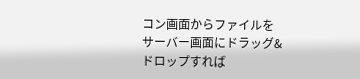コン画面からファイルを
サーバー画面にドラッグ&ドロップすれば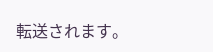転送されます。